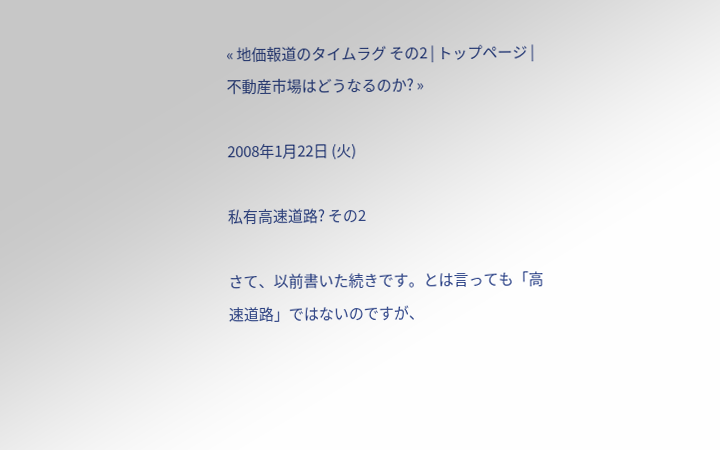« 地価報道のタイムラグ その2 | トップページ | 不動産市場はどうなるのか? »

2008年1月22日 (火)

私有高速道路? その2

さて、以前書いた続きです。とは言っても「高速道路」ではないのですが、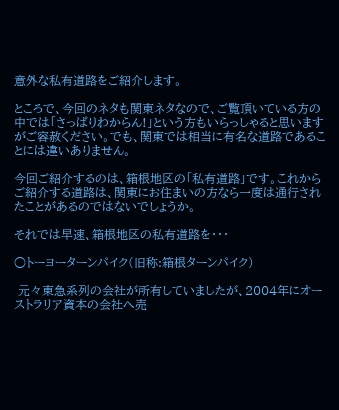意外な私有道路をご紹介します。

ところで、今回のネタも関東ネタなので、ご覧頂いている方の中では「さっぱりわからん!」という方もいらっしゃると思いますがご容赦ください。でも、関東では相当に有名な道路であることには違いありません。

今回ご紹介するのは、箱根地区の「私有道路」です。これからご紹介する道路は、関東にお住まいの方なら一度は通行されたことがあるのではないでしょうか。

それでは早速、箱根地区の私有道路を・・・

○トーヨーターンパイク(旧称:箱根ターンパイク)

 元々東急系列の会社が所有していましたが、2004年にオーストラリア資本の会社へ売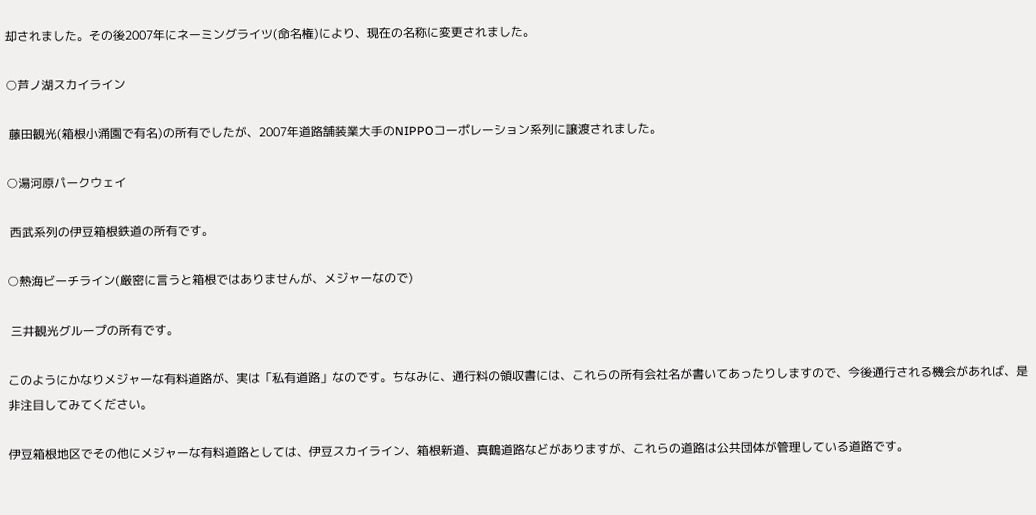却されました。その後2007年にネーミングライツ(命名権)により、現在の名称に変更されました。

○芦ノ湖スカイライン

 藤田観光(箱根小涌園で有名)の所有でしたが、2007年道路舗装業大手のNIPPOコーポレーション系列に譲渡されました。

○湯河原パークウェイ

 西武系列の伊豆箱根鉄道の所有です。

○熱海ビーチライン(厳密に言うと箱根ではありませんが、メジャーなので)

 三井観光グループの所有です。

このようにかなりメジャーな有料道路が、実は「私有道路」なのです。ちなみに、通行料の領収書には、これらの所有会社名が書いてあったりしますので、今後通行される機会があれば、是非注目してみてください。

伊豆箱根地区でその他にメジャーな有料道路としては、伊豆スカイライン、箱根新道、真鶴道路などがありますが、これらの道路は公共団体が管理している道路です。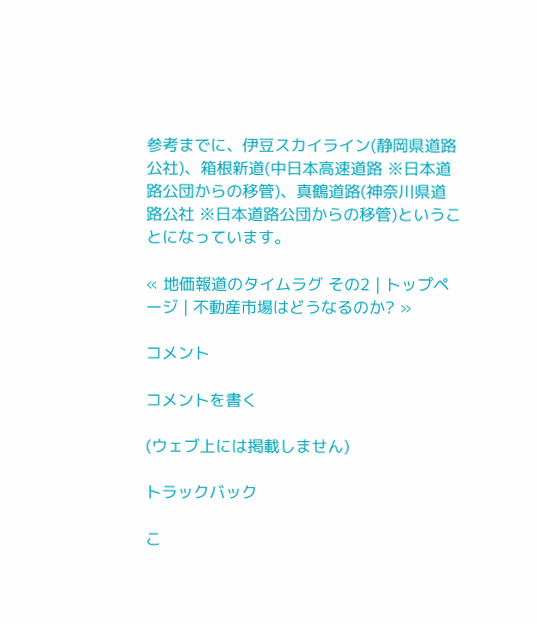参考までに、伊豆スカイライン(静岡県道路公社)、箱根新道(中日本高速道路 ※日本道路公団からの移管)、真鶴道路(神奈川県道路公社 ※日本道路公団からの移管)ということになっています。

« 地価報道のタイムラグ その2 | トップページ | 不動産市場はどうなるのか? »

コメント

コメントを書く

(ウェブ上には掲載しません)

トラックバック

こ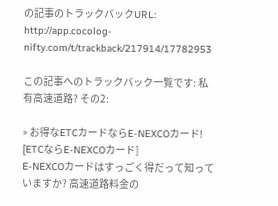の記事のトラックバックURL:
http://app.cocolog-nifty.com/t/trackback/217914/17782953

この記事へのトラックバック一覧です: 私有高速道路? その2:

» お得なETCカードならE-NEXCOカード! [ETCならE-NEXCOカード]
E-NEXCOカードはすっごく得だって知っていますか? 高速道路料金の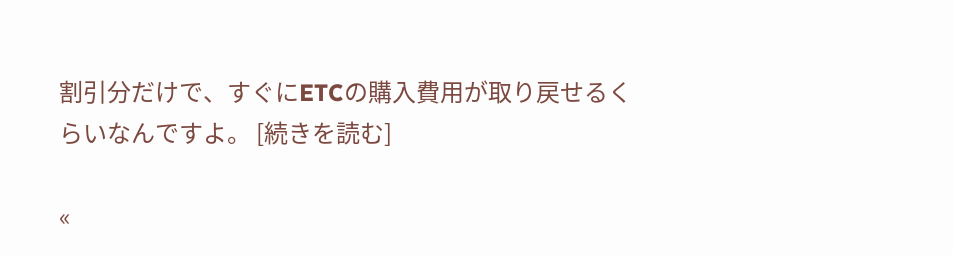割引分だけで、すぐにETCの購入費用が取り戻せるくらいなんですよ。 [続きを読む]

«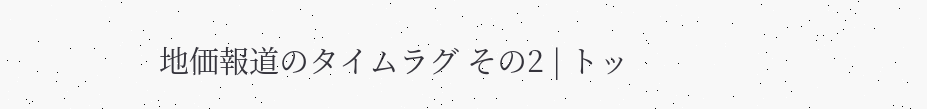地価報道のタイムラグ その2 | トッ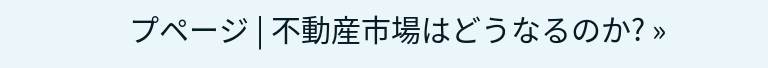プページ | 不動産市場はどうなるのか? »